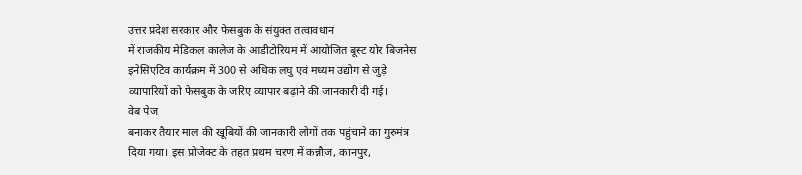उत्तर प्रदेश सरकार और फेसबुक के संयुक्त तत्वावधान
में राजकीय मेडिकल कालेज के आडीटोरियम में आयोजित बूस्ट योर बिजनेस
इनेसिएटिव कार्यक्रम में 300 से अधिक लघु एवं मध्यम उद्योग से जुड़े
व्यापारियों को फेसबुक के जरिए व्यापार बढ़ाने की जानकारी दी गई।
वेब पेज
बनाकर तैयार माल की खूबियों की जानकारी लोगों तक पहुंचाने का गुरुमंत्र
दिया गया। इस प्रोजेक्ट के तहत प्रथम चरण में कन्नौज, कानपुर,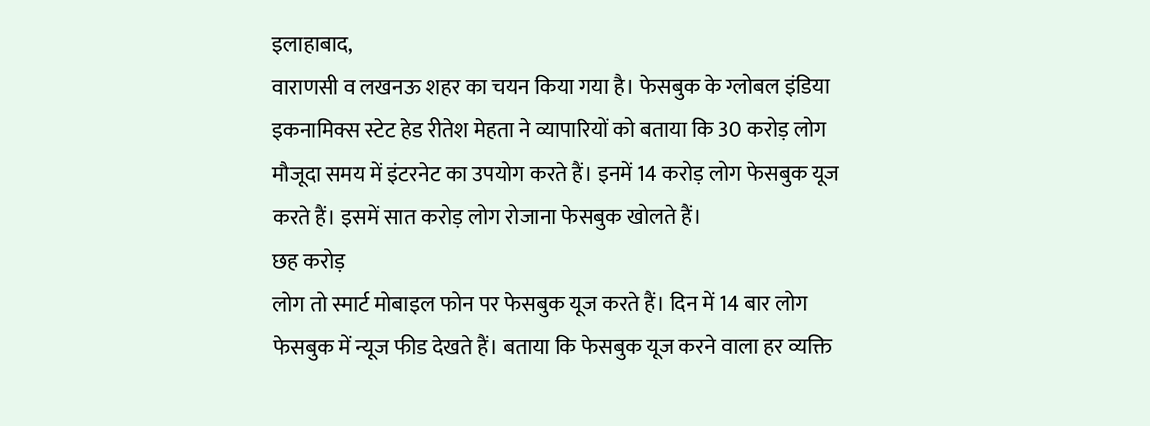इलाहाबाद,
वाराणसी व लखनऊ शहर का चयन किया गया है। फेसबुक के ग्लोबल इंडिया
इकनामिक्स स्टेट हेड रीतेश मेहता ने व्यापारियों को बताया कि 30 करोड़ लोग
मौजूदा समय में इंटरनेट का उपयोग करते हैं। इनमें 14 करोड़ लोग फेसबुक यूज
करते हैं। इसमें सात करोड़ लोग रोजाना फेसबुक खोलते हैं।
छह करोड़
लोग तो स्मार्ट मोबाइल फोन पर फेसबुक यूज करते हैं। दिन में 14 बार लोग
फेसबुक में न्यूज फीड देखते हैं। बताया कि फेसबुक यूज करने वाला हर व्यक्ति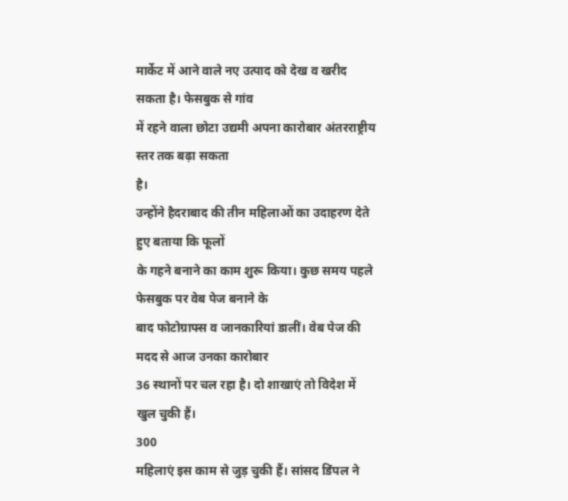मार्केट में आने वाले नए उत्पाद को देख व खरीद सकता है। फेसबुक से गांव
में रहने वाला छोटा उद्यमी अपना कारोबार अंतरराष्ट्रीय स्तर तक बढ़ा सकता
है।
उन्होंने हैदराबाद की तीन महिलाओं का उदाहरण देते हुए बताया कि फूलों
के गहने बनाने का काम शुरू किया। कुछ समय पहले फेसबुक पर वेब पेज बनाने के
बाद फोटोग्राफ्स व जानकारियां डालीं। वेब पेज की मदद से आज उनका कारोबार
36 स्थानों पर चल रहा है। दो शाखाएं तो विदेश में खुल चुकी हैं।
300
महिलाएं इस काम से जुड़ चुकी हैं। सांसद डिंपल ने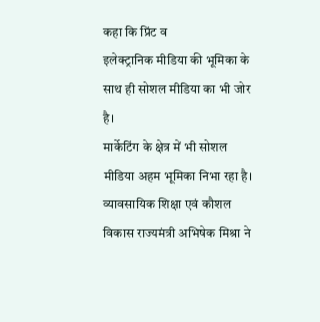कहा कि प्रिंट व
इलेक्ट्रानिक मीडिया की भूमिका के साथ ही सोशल मीडिया का भी जोर है।
मार्केटिंग के क्षेत्र में भी सोशल मीडिया अहम भूमिका निभा रहा है।
व्यावसायिक शिक्षा एवं कौशल विकास राज्यमंत्री अभिषेक मिश्रा ने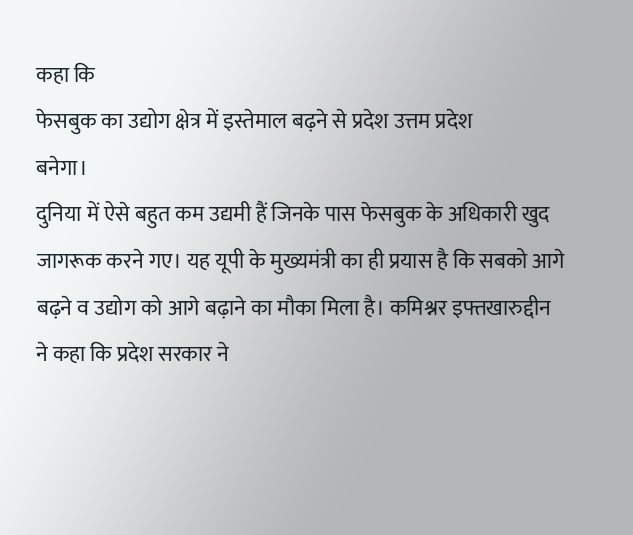कहा कि
फेसबुक का उद्योग क्षेत्र में इस्तेमाल बढ़ने से प्रदेश उत्तम प्रदेश
बनेगा।
दुनिया में ऐसे बहुत कम उद्यमी हैं जिनके पास फेसबुक के अधिकारी खुद
जागरूक करने गए। यह यूपी के मुख्यमंत्री का ही प्रयास है कि सबको आगे
बढ़ने व उद्योग को आगे बढ़ाने का मौका मिला है। कमिश्नर इफ्तखारुद्दीन
ने कहा कि प्रदेश सरकार ने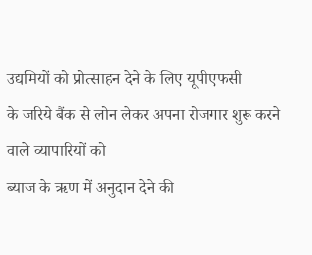उद्यमियों को प्रोत्साहन देने के लिए यूपीएफसी
के जरिये बैंक से लोन लेकर अपना रोजगार शुरू करने वाले व्यापारियों को
ब्याज के ऋण में अनुदान देने की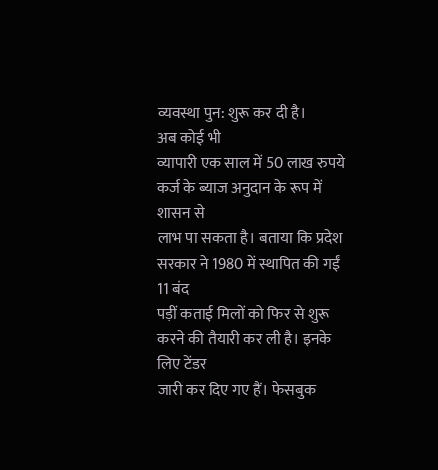व्यवस्था पुन: शुरू कर दी है।
अब कोई भी
व्यापारी एक साल में 50 लाख रुपये कर्ज के ब्याज अनुदान के रूप में शासन से
लाभ पा सकता है। बताया कि प्रदेश सरकार ने 1980 में स्थापित की गईं 11 बंद
पड़ीं कताई मिलों को फिर से शुरू करने की तैयारी कर ली है। इनके लिए टेंडर
जारी कर दिए गए हैं। फेसबुक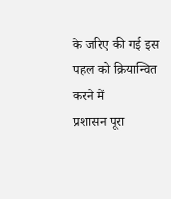के जरिए की गई इस पहल को क्रियान्वित करने में
प्रशासन पूरा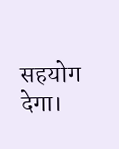सहयोग देगा।